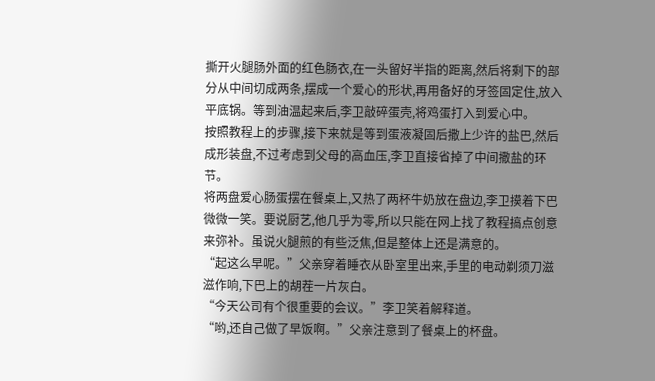撕开火腿肠外面的红色肠衣,在一头留好半指的距离,然后将剩下的部分从中间切成两条,摆成一个爱心的形状,再用备好的牙签固定住,放入平底锅。等到油温起来后,李卫敲碎蛋壳,将鸡蛋打入到爱心中。
按照教程上的步骤,接下来就是等到蛋液凝固后撒上少许的盐巴,然后成形装盘,不过考虑到父母的高血压,李卫直接省掉了中间撒盐的环节。
将两盘爱心肠蛋摆在餐桌上,又热了两杯牛奶放在盘边,李卫摸着下巴微微一笑。要说厨艺,他几乎为零,所以只能在网上找了教程搞点创意来弥补。虽说火腿煎的有些泛焦,但是整体上还是满意的。
“起这么早呢。”父亲穿着睡衣从卧室里出来,手里的电动剃须刀滋滋作响,下巴上的胡茬一片灰白。
“今天公司有个很重要的会议。”李卫笑着解释道。
“哟,还自己做了早饭啊。”父亲注意到了餐桌上的杯盘。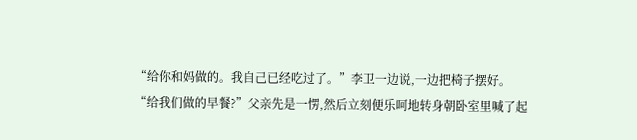“给你和妈做的。我自己已经吃过了。”李卫一边说,一边把椅子摆好。
“给我们做的早餐?”父亲先是一愣,然后立刻便乐呵地转身朝卧室里喊了起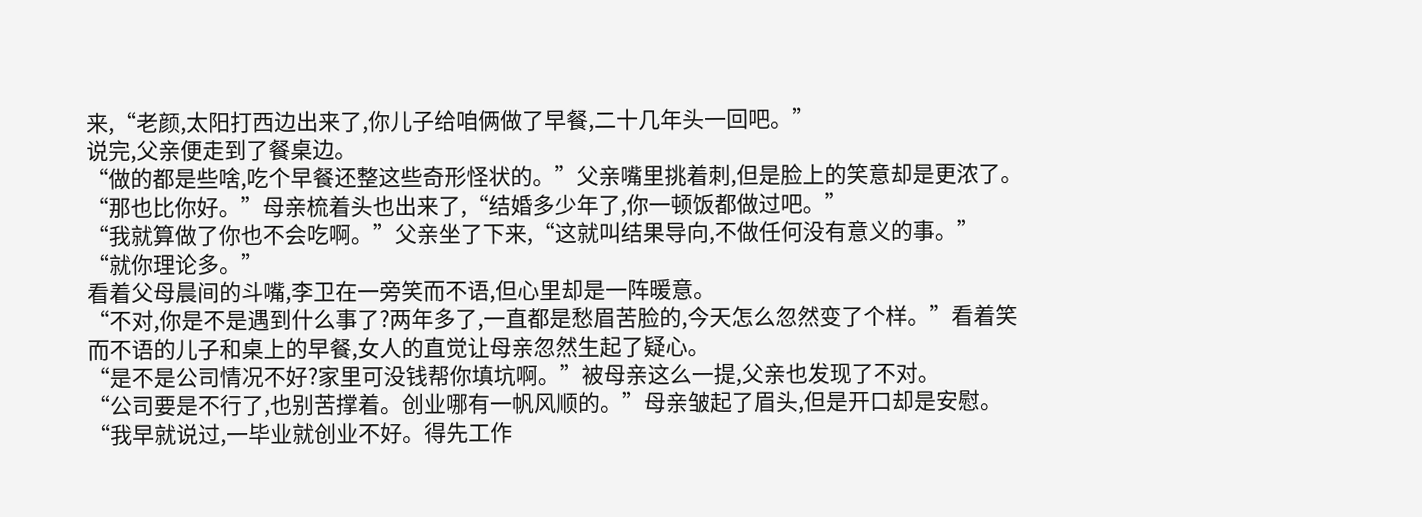来,“老颜,太阳打西边出来了,你儿子给咱俩做了早餐,二十几年头一回吧。”
说完,父亲便走到了餐桌边。
“做的都是些啥,吃个早餐还整这些奇形怪状的。”父亲嘴里挑着刺,但是脸上的笑意却是更浓了。
“那也比你好。”母亲梳着头也出来了,“结婚多少年了,你一顿饭都做过吧。”
“我就算做了你也不会吃啊。”父亲坐了下来,“这就叫结果导向,不做任何没有意义的事。”
“就你理论多。”
看着父母晨间的斗嘴,李卫在一旁笑而不语,但心里却是一阵暖意。
“不对,你是不是遇到什么事了?两年多了,一直都是愁眉苦脸的,今天怎么忽然变了个样。”看着笑而不语的儿子和桌上的早餐,女人的直觉让母亲忽然生起了疑心。
“是不是公司情况不好?家里可没钱帮你填坑啊。”被母亲这么一提,父亲也发现了不对。
“公司要是不行了,也别苦撑着。创业哪有一帆风顺的。”母亲皱起了眉头,但是开口却是安慰。
“我早就说过,一毕业就创业不好。得先工作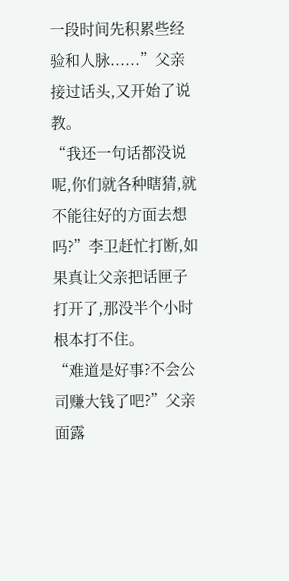一段时间先积累些经验和人脉......”父亲接过话头,又开始了说教。
“我还一句话都没说呢,你们就各种瞎猜,就不能往好的方面去想吗?”李卫赶忙打断,如果真让父亲把话匣子打开了,那没半个小时根本打不住。
“难道是好事?不会公司赚大钱了吧?”父亲面露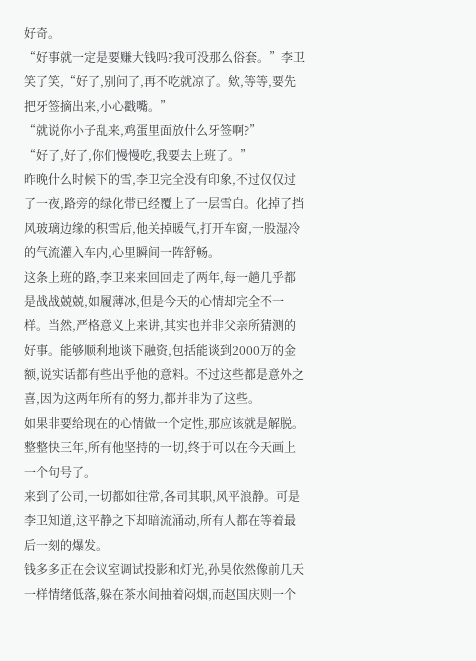好奇。
“好事就一定是要赚大钱吗?我可没那么俗套。”李卫笑了笑,“好了,别问了,再不吃就凉了。欸,等等,要先把牙签摘出来,小心戳嘴。”
“就说你小子乱来,鸡蛋里面放什么牙签啊?”
“好了,好了,你们慢慢吃,我要去上班了。”
昨晚什么时候下的雪,李卫完全没有印象,不过仅仅过了一夜,路旁的绿化带已经覆上了一层雪白。化掉了挡风玻璃边缘的积雪后,他关掉暖气,打开车窗,一股湿冷的气流灌入车内,心里瞬间一阵舒畅。
这条上班的路,李卫来来回回走了两年,每一趟几乎都是战战兢兢,如履薄冰,但是今天的心情却完全不一样。当然,严格意义上来讲,其实也并非父亲所猜测的好事。能够顺利地谈下融资,包括能谈到2000万的金额,说实话都有些出乎他的意料。不过这些都是意外之喜,因为这两年所有的努力,都并非为了这些。
如果非要给现在的心情做一个定性,那应该就是解脱。整整快三年,所有他坚持的一切,终于可以在今天画上一个句号了。
来到了公司,一切都如往常,各司其职,风平浪静。可是李卫知道,这平静之下却暗流涌动,所有人都在等着最后一刻的爆发。
钱多多正在会议室调试投影和灯光,孙昊依然像前几天一样情绪低落,躲在茶水间抽着闷烟,而赵国庆则一个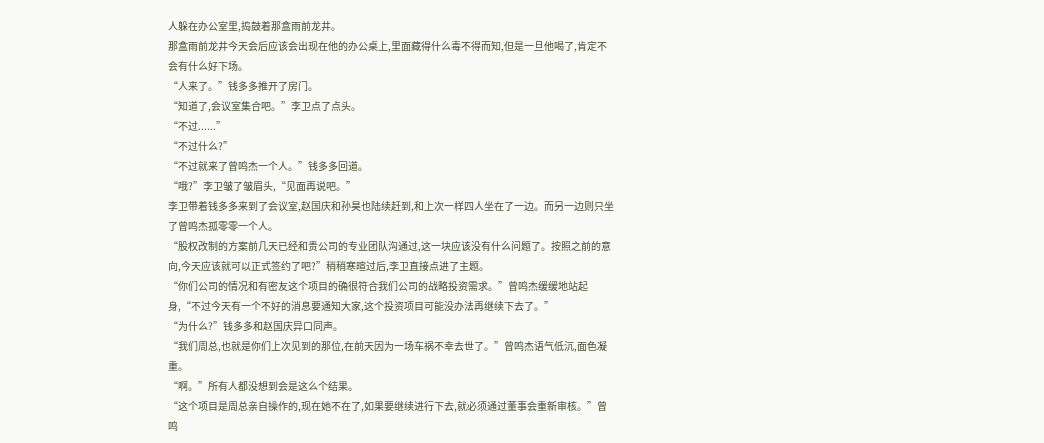人躲在办公室里,捣鼓着那盒雨前龙井。
那盒雨前龙井今天会后应该会出现在他的办公桌上,里面藏得什么毒不得而知,但是一旦他喝了,肯定不会有什么好下场。
“人来了。”钱多多推开了房门。
“知道了,会议室集合吧。”李卫点了点头。
“不过......”
“不过什么?”
“不过就来了曾鸣杰一个人。”钱多多回道。
“哦?”李卫皱了皱眉头,“见面再说吧。”
李卫带着钱多多来到了会议室,赵国庆和孙昊也陆续赶到,和上次一样四人坐在了一边。而另一边则只坐了曾鸣杰孤零零一个人。
“股权改制的方案前几天已经和贵公司的专业团队沟通过,这一块应该没有什么问题了。按照之前的意向,今天应该就可以正式签约了吧?”稍稍寒暄过后,李卫直接点进了主题。
“你们公司的情况和有密友这个项目的确很符合我们公司的战略投资需求。”曾鸣杰缓缓地站起身,“不过今天有一个不好的消息要通知大家,这个投资项目可能没办法再继续下去了。”
“为什么?”钱多多和赵国庆异口同声。
“我们周总,也就是你们上次见到的那位,在前天因为一场车祸不幸去世了。”曾鸣杰语气低沉,面色凝重。
“啊。”所有人都没想到会是这么个结果。
“这个项目是周总亲自操作的,现在她不在了,如果要继续进行下去,就必须通过董事会重新审核。”曾鸣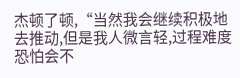杰顿了顿,“当然我会继续积极地去推动,但是我人微言轻,过程难度恐怕会不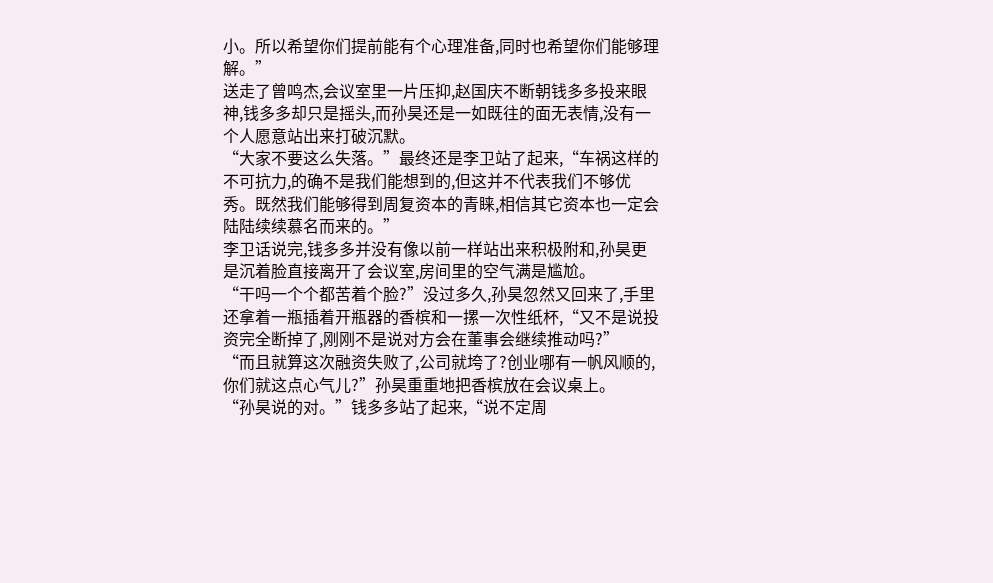小。所以希望你们提前能有个心理准备,同时也希望你们能够理解。”
送走了曾鸣杰,会议室里一片压抑,赵国庆不断朝钱多多投来眼神,钱多多却只是摇头,而孙昊还是一如既往的面无表情,没有一个人愿意站出来打破沉默。
“大家不要这么失落。”最终还是李卫站了起来,“车祸这样的不可抗力,的确不是我们能想到的,但这并不代表我们不够优秀。既然我们能够得到周复资本的青睐,相信其它资本也一定会陆陆续续慕名而来的。”
李卫话说完,钱多多并没有像以前一样站出来积极附和,孙昊更是沉着脸直接离开了会议室,房间里的空气满是尴尬。
“干吗一个个都苦着个脸?”没过多久,孙昊忽然又回来了,手里还拿着一瓶插着开瓶器的香槟和一摞一次性纸杯,“又不是说投资完全断掉了,刚刚不是说对方会在董事会继续推动吗?”
“而且就算这次融资失败了,公司就垮了?创业哪有一帆风顺的,你们就这点心气儿?”孙昊重重地把香槟放在会议桌上。
“孙昊说的对。”钱多多站了起来,“说不定周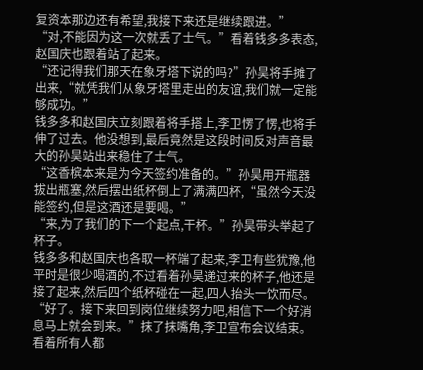复资本那边还有希望,我接下来还是继续跟进。”
“对,不能因为这一次就丢了士气。”看着钱多多表态,赵国庆也跟着站了起来。
“还记得我们那天在象牙塔下说的吗?”孙昊将手摊了出来,“就凭我们从象牙塔里走出的友谊,我们就一定能够成功。”
钱多多和赵国庆立刻跟着将手搭上,李卫愣了愣,也将手伸了过去。他没想到,最后竟然是这段时间反对声音最大的孙昊站出来稳住了士气。
“这香槟本来是为今天签约准备的。”孙昊用开瓶器拔出瓶塞,然后摆出纸杯倒上了满满四杯,“虽然今天没能签约,但是这酒还是要喝。”
“来,为了我们的下一个起点,干杯。”孙昊带头举起了杯子。
钱多多和赵国庆也各取一杯端了起来,李卫有些犹豫,他平时是很少喝酒的,不过看着孙昊递过来的杯子,他还是接了起来,然后四个纸杯碰在一起,四人抬头一饮而尽。
“好了。接下来回到岗位继续努力吧,相信下一个好消息马上就会到来。”抹了抹嘴角,李卫宣布会议结束。
看着所有人都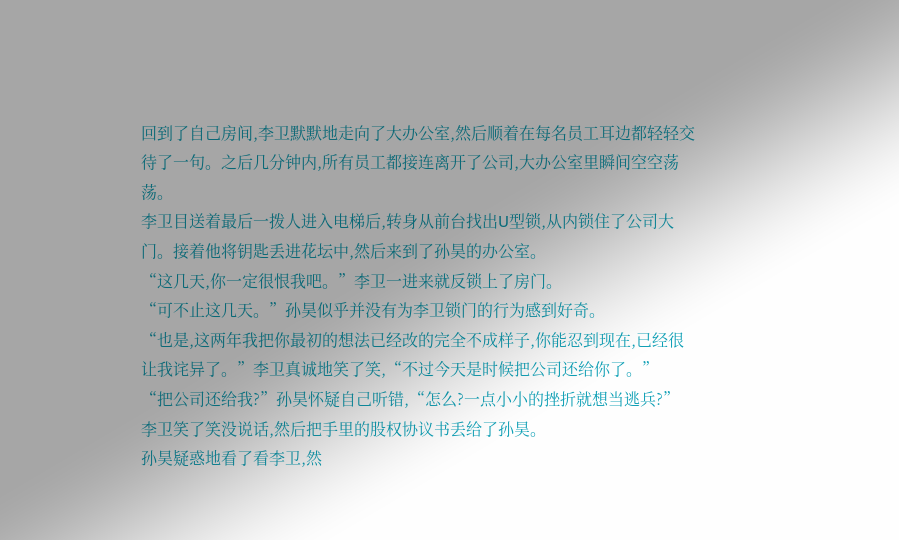回到了自己房间,李卫默默地走向了大办公室,然后顺着在每名员工耳边都轻轻交待了一句。之后几分钟内,所有员工都接连离开了公司,大办公室里瞬间空空荡荡。
李卫目送着最后一拨人进入电梯后,转身从前台找出U型锁,从内锁住了公司大门。接着他将钥匙丢进花坛中,然后来到了孙昊的办公室。
“这几天,你一定很恨我吧。”李卫一进来就反锁上了房门。
“可不止这几天。”孙昊似乎并没有为李卫锁门的行为感到好奇。
“也是,这两年我把你最初的想法已经改的完全不成样子,你能忍到现在,已经很让我诧异了。”李卫真诚地笑了笑,“不过今天是时候把公司还给你了。”
“把公司还给我?”孙昊怀疑自己听错,“怎么?一点小小的挫折就想当逃兵?”
李卫笑了笑没说话,然后把手里的股权协议书丢给了孙昊。
孙昊疑惑地看了看李卫,然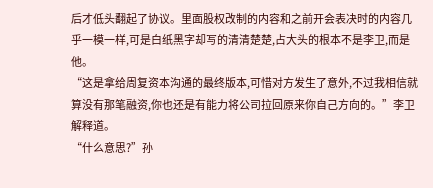后才低头翻起了协议。里面股权改制的内容和之前开会表决时的内容几乎一模一样,可是白纸黑字却写的清清楚楚,占大头的根本不是李卫,而是他。
“这是拿给周复资本沟通的最终版本,可惜对方发生了意外,不过我相信就算没有那笔融资,你也还是有能力将公司拉回原来你自己方向的。”李卫解释道。
“什么意思?”孙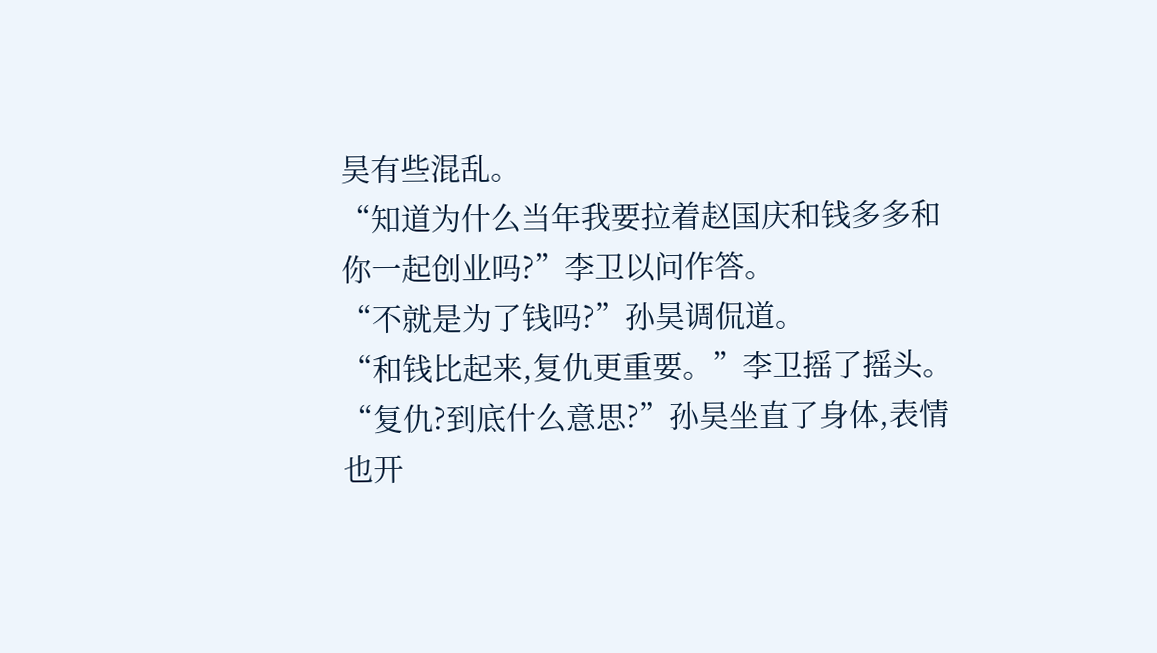昊有些混乱。
“知道为什么当年我要拉着赵国庆和钱多多和你一起创业吗?”李卫以问作答。
“不就是为了钱吗?”孙昊调侃道。
“和钱比起来,复仇更重要。”李卫摇了摇头。
“复仇?到底什么意思?”孙昊坐直了身体,表情也开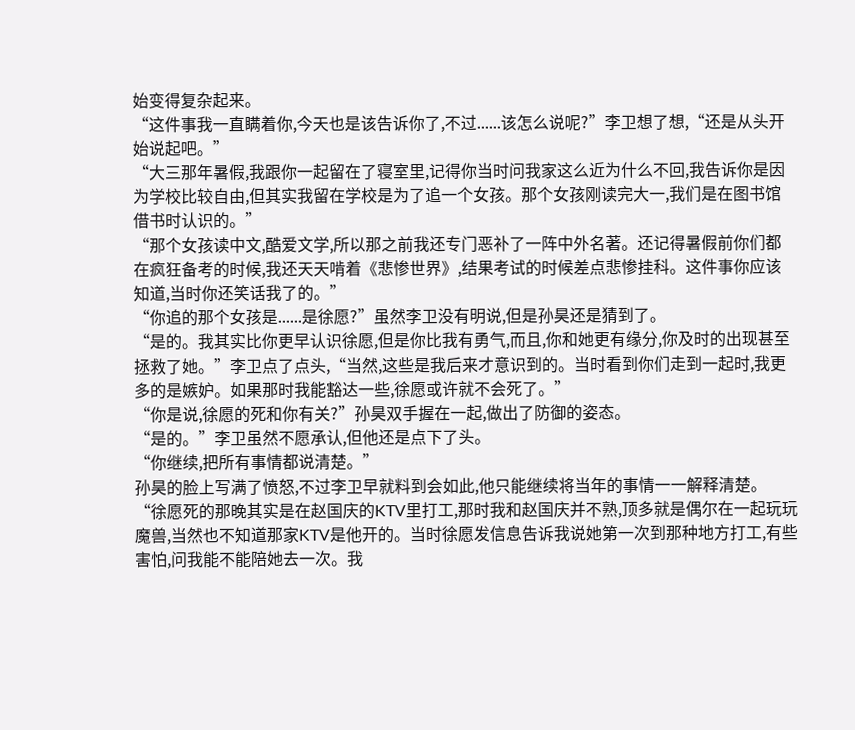始变得复杂起来。
“这件事我一直瞒着你,今天也是该告诉你了,不过......该怎么说呢?”李卫想了想,“还是从头开始说起吧。”
“大三那年暑假,我跟你一起留在了寝室里,记得你当时问我家这么近为什么不回,我告诉你是因为学校比较自由,但其实我留在学校是为了追一个女孩。那个女孩刚读完大一,我们是在图书馆借书时认识的。”
“那个女孩读中文,酷爱文学,所以那之前我还专门恶补了一阵中外名著。还记得暑假前你们都在疯狂备考的时候,我还天天啃着《悲惨世界》,结果考试的时候差点悲惨挂科。这件事你应该知道,当时你还笑话我了的。”
“你追的那个女孩是......是徐愿?”虽然李卫没有明说,但是孙昊还是猜到了。
“是的。我其实比你更早认识徐愿,但是你比我有勇气,而且,你和她更有缘分,你及时的出现甚至拯救了她。”李卫点了点头,“当然,这些是我后来才意识到的。当时看到你们走到一起时,我更多的是嫉妒。如果那时我能豁达一些,徐愿或许就不会死了。”
“你是说,徐愿的死和你有关?”孙昊双手握在一起,做出了防御的姿态。
“是的。”李卫虽然不愿承认,但他还是点下了头。
“你继续,把所有事情都说清楚。”
孙昊的脸上写满了愤怒,不过李卫早就料到会如此,他只能继续将当年的事情一一解释清楚。
“徐愿死的那晚其实是在赵国庆的KTV里打工,那时我和赵国庆并不熟,顶多就是偶尔在一起玩玩魔兽,当然也不知道那家KTV是他开的。当时徐愿发信息告诉我说她第一次到那种地方打工,有些害怕,问我能不能陪她去一次。我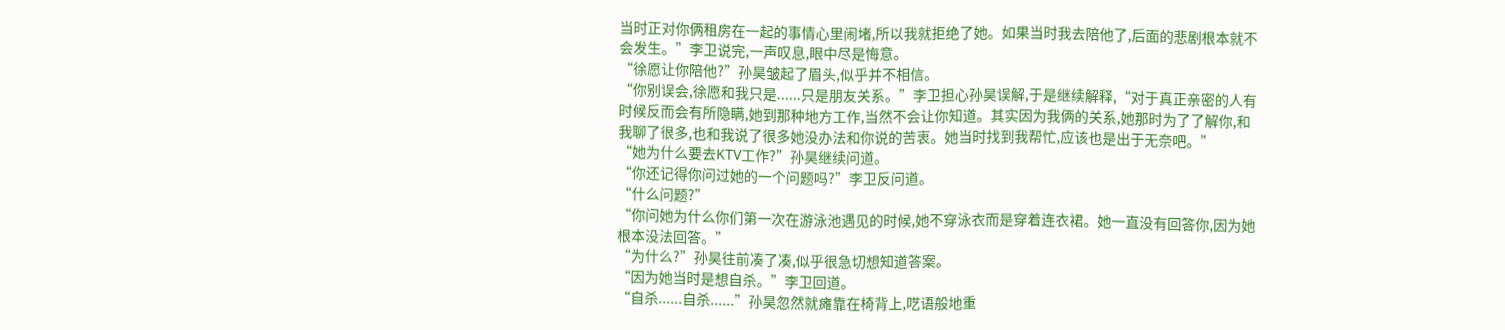当时正对你俩租房在一起的事情心里闹堵,所以我就拒绝了她。如果当时我去陪他了,后面的悲剧根本就不会发生。”李卫说完,一声叹息,眼中尽是悔意。
“徐愿让你陪他?”孙昊皱起了眉头,似乎并不相信。
“你别误会,徐愿和我只是......只是朋友关系。”李卫担心孙昊误解,于是继续解释,“对于真正亲密的人有时候反而会有所隐瞒,她到那种地方工作,当然不会让你知道。其实因为我俩的关系,她那时为了了解你,和我聊了很多,也和我说了很多她没办法和你说的苦衷。她当时找到我帮忙,应该也是出于无奈吧。”
“她为什么要去KTV工作?”孙昊继续问道。
“你还记得你问过她的一个问题吗?”李卫反问道。
“什么问题?”
“你问她为什么你们第一次在游泳池遇见的时候,她不穿泳衣而是穿着连衣裙。她一直没有回答你,因为她根本没法回答。”
“为什么?”孙昊往前凑了凑,似乎很急切想知道答案。
“因为她当时是想自杀。”李卫回道。
“自杀......自杀......”孙昊忽然就瘫靠在椅背上,呓语般地重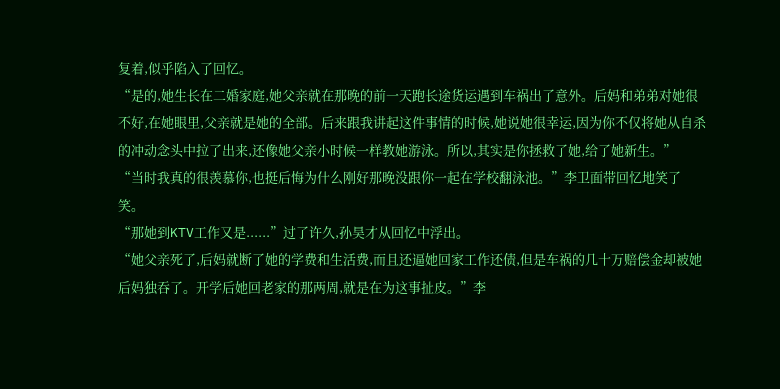复着,似乎陷入了回忆。
“是的,她生长在二婚家庭,她父亲就在那晚的前一天跑长途货运遇到车祸出了意外。后妈和弟弟对她很不好,在她眼里,父亲就是她的全部。后来跟我讲起这件事情的时候,她说她很幸运,因为你不仅将她从自杀的冲动念头中拉了出来,还像她父亲小时候一样教她游泳。所以,其实是你拯救了她,给了她新生。”
“当时我真的很羡慕你,也挺后悔为什么刚好那晚没跟你一起在学校翻泳池。”李卫面带回忆地笑了笑。
“那她到KTV工作又是......”过了许久,孙昊才从回忆中浮出。
“她父亲死了,后妈就断了她的学费和生活费,而且还逼她回家工作还债,但是车祸的几十万赔偿金却被她后妈独吞了。开学后她回老家的那两周,就是在为这事扯皮。”李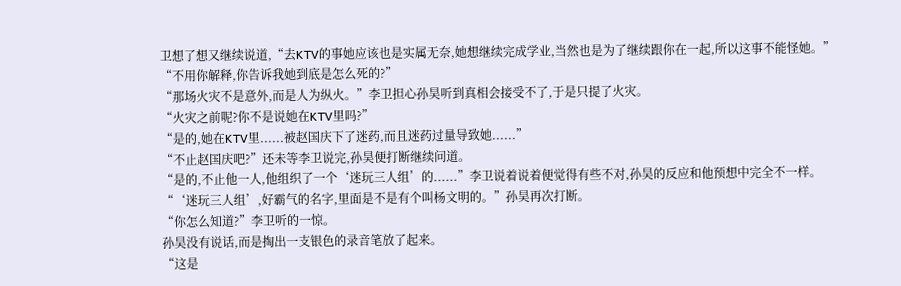卫想了想又继续说道,“去KTV的事她应该也是实属无奈,她想继续完成学业,当然也是为了继续跟你在一起,所以这事不能怪她。”
“不用你解释,你告诉我她到底是怎么死的?”
“那场火灾不是意外,而是人为纵火。”李卫担心孙昊听到真相会接受不了,于是只提了火灾。
“火灾之前呢?你不是说她在KTV里吗?”
“是的,她在KTV里......被赵国庆下了迷药,而且迷药过量导致她......”
“不止赵国庆吧?”还未等李卫说完,孙昊便打断继续问道。
“是的,不止他一人,他组织了一个‘迷玩三人组’的......”李卫说着说着便觉得有些不对,孙昊的反应和他预想中完全不一样。
“‘迷玩三人组’,好霸气的名字,里面是不是有个叫杨文明的。”孙昊再次打断。
“你怎么知道?”李卫听的一惊。
孙昊没有说话,而是掏出一支银色的录音笔放了起来。
“这是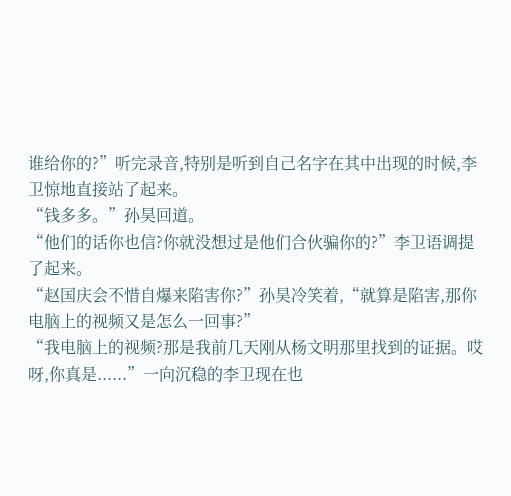谁给你的?”听完录音,特别是听到自己名字在其中出现的时候,李卫惊地直接站了起来。
“钱多多。”孙昊回道。
“他们的话你也信?你就没想过是他们合伙骗你的?”李卫语调提了起来。
“赵国庆会不惜自爆来陷害你?”孙昊冷笑着,“就算是陷害,那你电脑上的视频又是怎么一回事?”
“我电脑上的视频?那是我前几天刚从杨文明那里找到的证据。哎呀,你真是......”一向沉稳的李卫现在也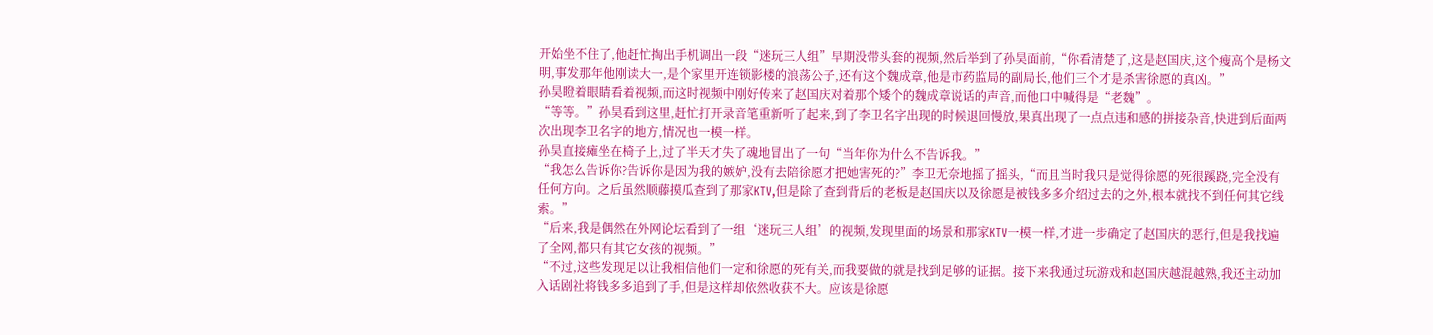开始坐不住了,他赶忙掏出手机调出一段“迷玩三人组”早期没带头套的视频,然后举到了孙昊面前,“你看清楚了,这是赵国庆,这个瘦高个是杨文明,事发那年他刚读大一,是个家里开连锁影楼的浪荡公子,还有这个魏成章,他是市药监局的副局长,他们三个才是杀害徐愿的真凶。”
孙昊瞪着眼睛看着视频,而这时视频中刚好传来了赵国庆对着那个矮个的魏成章说话的声音,而他口中喊得是“老魏”。
“等等。”孙昊看到这里,赶忙打开录音笔重新听了起来,到了李卫名字出现的时候退回慢放,果真出现了一点点违和感的拼接杂音,快进到后面两次出现李卫名字的地方,情况也一模一样。
孙昊直接瘫坐在椅子上,过了半天才失了魂地冒出了一句“当年你为什么不告诉我。”
“我怎么告诉你?告诉你是因为我的嫉妒,没有去陪徐愿才把她害死的?”李卫无奈地摇了摇头,“而且当时我只是觉得徐愿的死很蹊跷,完全没有任何方向。之后虽然顺藤摸瓜查到了那家KTV,但是除了查到背后的老板是赵国庆以及徐愿是被钱多多介绍过去的之外,根本就找不到任何其它线索。”
“后来,我是偶然在外网论坛看到了一组‘迷玩三人组’的视频,发现里面的场景和那家KTV一模一样,才进一步确定了赵国庆的恶行,但是我找遍了全网,都只有其它女孩的视频。”
“不过,这些发现足以让我相信他们一定和徐愿的死有关,而我要做的就是找到足够的证据。接下来我通过玩游戏和赵国庆越混越熟,我还主动加入话剧社将钱多多追到了手,但是这样却依然收获不大。应该是徐愿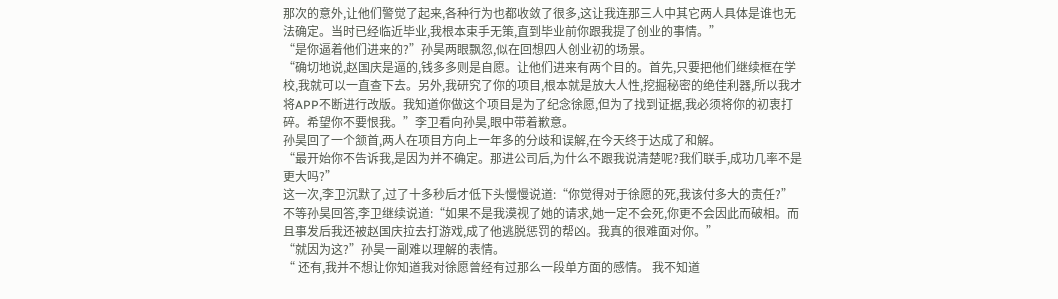那次的意外,让他们警觉了起来,各种行为也都收敛了很多,这让我连那三人中其它两人具体是谁也无法确定。当时已经临近毕业,我根本束手无策,直到毕业前你跟我提了创业的事情。”
“是你逼着他们进来的?”孙昊两眼飘忽,似在回想四人创业初的场景。
“确切地说,赵国庆是逼的,钱多多则是自愿。让他们进来有两个目的。首先,只要把他们继续框在学校,我就可以一直查下去。另外,我研究了你的项目,根本就是放大人性,挖掘秘密的绝佳利器,所以我才将APP不断进行改版。我知道你做这个项目是为了纪念徐愿,但为了找到证据,我必须将你的初衷打碎。希望你不要恨我。”李卫看向孙昊,眼中带着歉意。
孙昊回了一个颔首,两人在项目方向上一年多的分歧和误解,在今天终于达成了和解。
“最开始你不告诉我,是因为并不确定。那进公司后,为什么不跟我说清楚呢?我们联手,成功几率不是更大吗?”
这一次,李卫沉默了,过了十多秒后才低下头慢慢说道:“你觉得对于徐愿的死,我该付多大的责任?”
不等孙昊回答,李卫继续说道:“如果不是我漠视了她的请求,她一定不会死,你更不会因此而破相。而且事发后我还被赵国庆拉去打游戏,成了他逃脱惩罚的帮凶。我真的很难面对你。”
“就因为这?”孙昊一副难以理解的表情。
“ 还有,我并不想让你知道我对徐愿曾经有过那么一段单方面的感情。 我不知道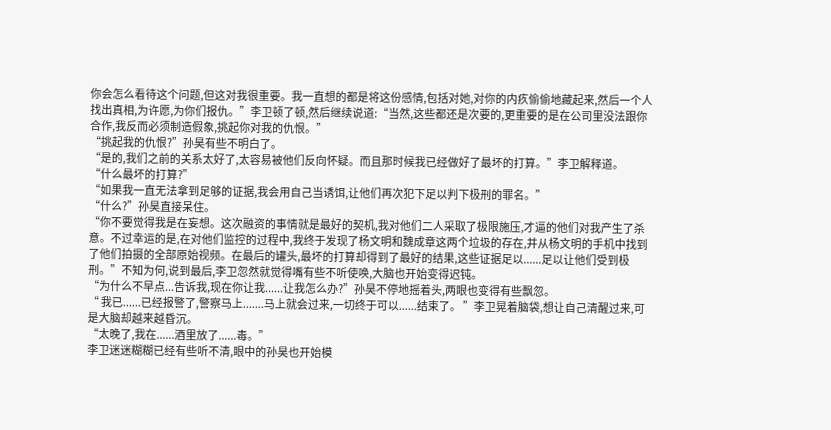你会怎么看待这个问题,但这对我很重要。我一直想的都是将这份感情,包括对她,对你的内疚偷偷地藏起来,然后一个人找出真相,为许愿,为你们报仇。”李卫顿了顿,然后继续说道:“当然,这些都还是次要的,更重要的是在公司里没法跟你合作,我反而必须制造假象,挑起你对我的仇恨。”
“挑起我的仇恨?”孙昊有些不明白了。
“是的,我们之前的关系太好了,太容易被他们反向怀疑。而且那时候我已经做好了最坏的打算。”李卫解释道。
“什么最坏的打算?”
“如果我一直无法拿到足够的证据,我会用自己当诱饵,让他们再次犯下足以判下极刑的罪名。”
“什么?”孙昊直接呆住。
“你不要觉得我是在妄想。这次融资的事情就是最好的契机,我对他们二人采取了极限施压,才逼的他们对我产生了杀意。不过幸运的是,在对他们监控的过程中,我终于发现了杨文明和魏成章这两个垃圾的存在,并从杨文明的手机中找到了他们拍摄的全部原始视频。在最后的罐头,最坏的打算却得到了最好的结果,这些证据足以......足以让他们受到极刑。”不知为何,说到最后,李卫忽然就觉得嘴有些不听使唤,大脑也开始变得迟钝。
“为什么不早点...告诉我,现在你让我......让我怎么办?”孙昊不停地摇着头,两眼也变得有些飘忽。
“ 我已......已经报警了,警察马上.......马上就会过来,一切终于可以......结束了。 ”李卫晃着脑袋,想让自己清醒过来,可是大脑却越来越昏沉。
“太晚了,我在......酒里放了......毒。”
李卫迷迷糊糊已经有些听不清,眼中的孙昊也开始模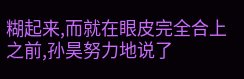糊起来,而就在眼皮完全合上之前,孙昊努力地说了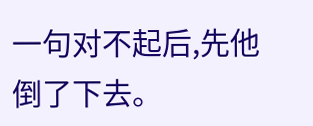一句对不起后,先他倒了下去。